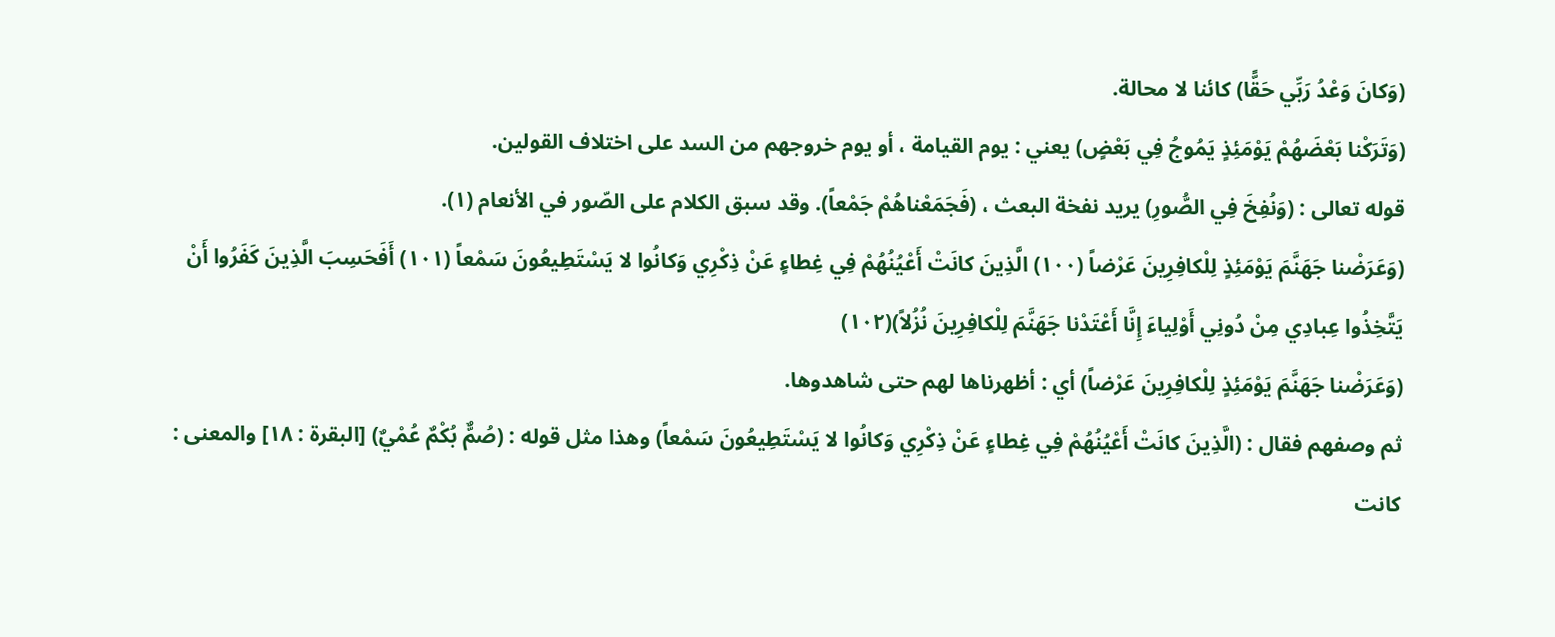(وَكانَ وَعْدُ رَبِّي حَقًّا) كائنا لا محالة.
(وَتَرَكْنا بَعْضَهُمْ يَوْمَئِذٍ يَمُوجُ فِي بَعْضٍ) يعني : يوم القيامة ، أو يوم خروجهم من السد على اختلاف القولين.
قوله تعالى : (وَنُفِخَ فِي الصُّورِ) يريد نفخة البعث ، (فَجَمَعْناهُمْ جَمْعاً). وقد سبق الكلام على الصّور في الأنعام (١).
(وَعَرَضْنا جَهَنَّمَ يَوْمَئِذٍ لِلْكافِرِينَ عَرْضاً (١٠٠) الَّذِينَ كانَتْ أَعْيُنُهُمْ فِي غِطاءٍ عَنْ ذِكْرِي وَكانُوا لا يَسْتَطِيعُونَ سَمْعاً (١٠١) أَفَحَسِبَ الَّذِينَ كَفَرُوا أَنْ يَتَّخِذُوا عِبادِي مِنْ دُونِي أَوْلِياءَ إِنَّا أَعْتَدْنا جَهَنَّمَ لِلْكافِرِينَ نُزُلاً)(١٠٢)
(وَعَرَضْنا جَهَنَّمَ يَوْمَئِذٍ لِلْكافِرِينَ عَرْضاً) أي : أظهرناها لهم حتى شاهدوها.
ثم وصفهم فقال : (الَّذِينَ كانَتْ أَعْيُنُهُمْ فِي غِطاءٍ عَنْ ذِكْرِي وَكانُوا لا يَسْتَطِيعُونَ سَمْعاً) وهذا مثل قوله : (صُمٌّ بُكْمٌ عُمْيٌ) [البقرة : ١٨] والمعنى : كانت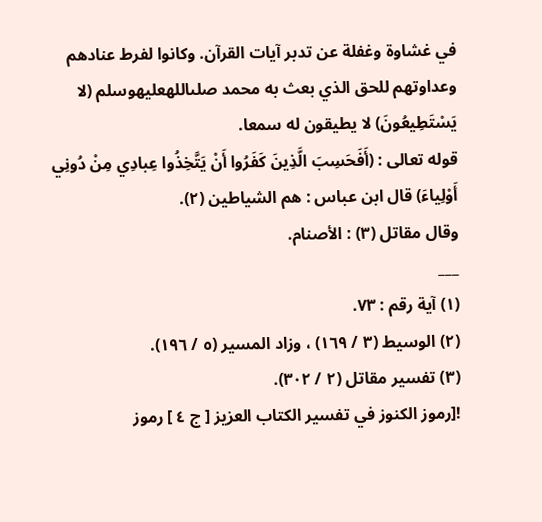في غشاوة وغفلة عن تدبر آيات القرآن. وكانوا لفرط عنادهم وعداوتهم للحق الذي بعث به محمد صلىاللهعليهوسلم (لا يَسْتَطِيعُونَ) لا يطيقون له سمعا.
قوله تعالى : (أَفَحَسِبَ الَّذِينَ كَفَرُوا أَنْ يَتَّخِذُوا عِبادِي مِنْ دُونِي أَوْلِياءَ) قال ابن عباس : هم الشياطين (٢).
وقال مقاتل (٣) : الأصنام.
___
(١) آية رقم : ٧٣.
(٢) الوسيط (٣ / ١٦٩) ، وزاد المسير (٥ / ١٩٦).
(٣) تفسير مقاتل (٢ / ٣٠٢).
![رموز الكنوز في تفسير الكتاب العزيز [ ج ٤ ] رموز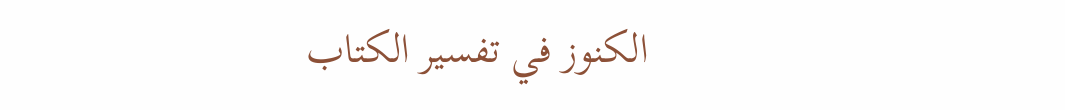الكنوز في تفسير الكتاب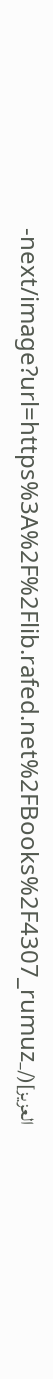العزيز](/_next/image?url=https%3A%2F%2Flib.rafed.net%2FBooks%2F4307_rumuz-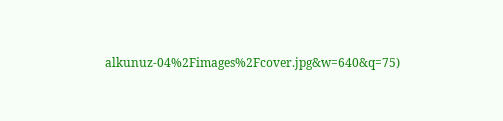alkunuz-04%2Fimages%2Fcover.jpg&w=640&q=75)